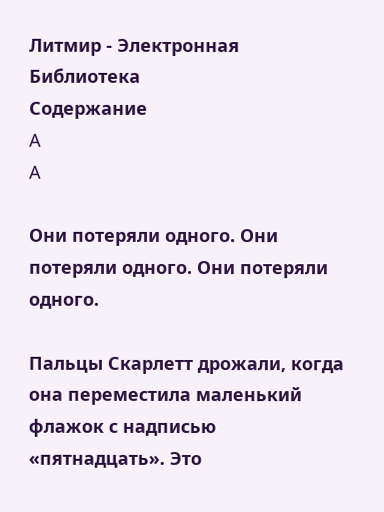Литмир - Электронная Библиотека
Содержание
A
A

Они потеряли одного. Они потеряли одного. Они потеряли одного.

Пальцы Скарлетт дрожали, когда она переместила маленький флажок с надписью «пятнадцать». Это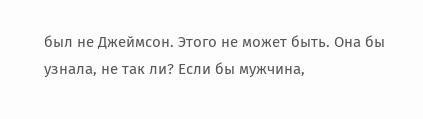был не Джеймсон. Этого не может быть. Она бы узнала, не так ли? Если бы мужчина,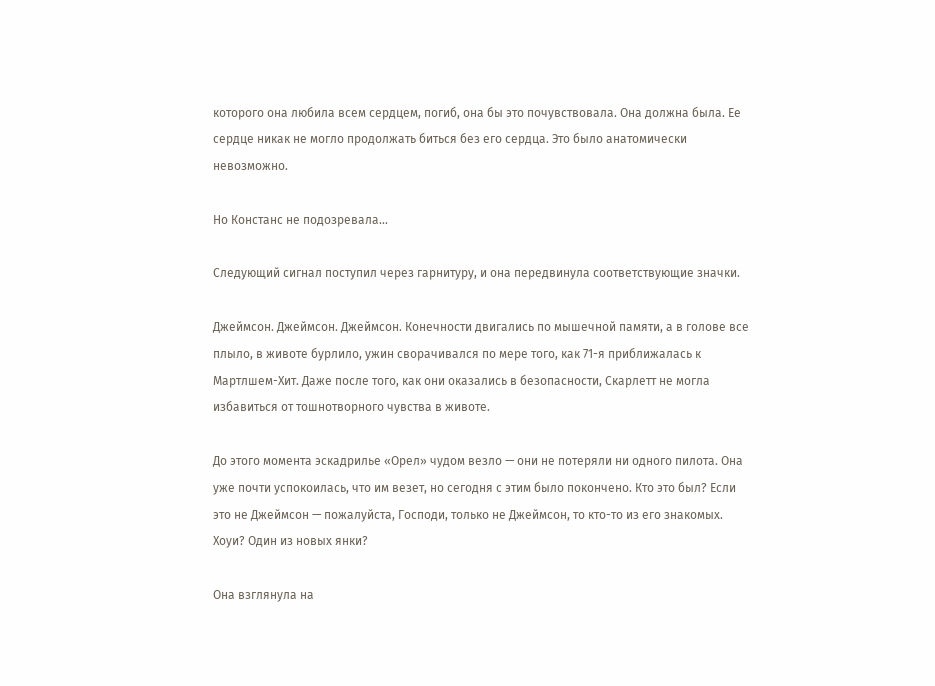которого она любила всем сердцем, погиб, она бы это почувствовала. Она должна была. Ее сердце никак не могло продолжать биться без его сердца. Это было анатомически невозможно.

Но Констанс не подозревала...

Следующий сигнал поступил через гарнитуру, и она передвинула соответствующие значки.

Джеймсон. Джеймсон. Джеймсон. Конечности двигались по мышечной памяти, а в голове все плыло, в животе бурлило, ужин сворачивался по мере того, как 71-я приближалась к Мартлшем-Хит. Даже после того, как они оказались в безопасности, Скарлетт не могла избавиться от тошнотворного чувства в животе.

До этого момента эскадрилье «Орел» чудом везло — они не потеряли ни одного пилота. Она уже почти успокоилась, что им везет, но сегодня с этим было покончено. Кто это был? Если это не Джеймсон — пожалуйста, Господи, только не Джеймсон, то кто-то из его знакомых. Хоуи? Один из новых янки?

Она взглянула на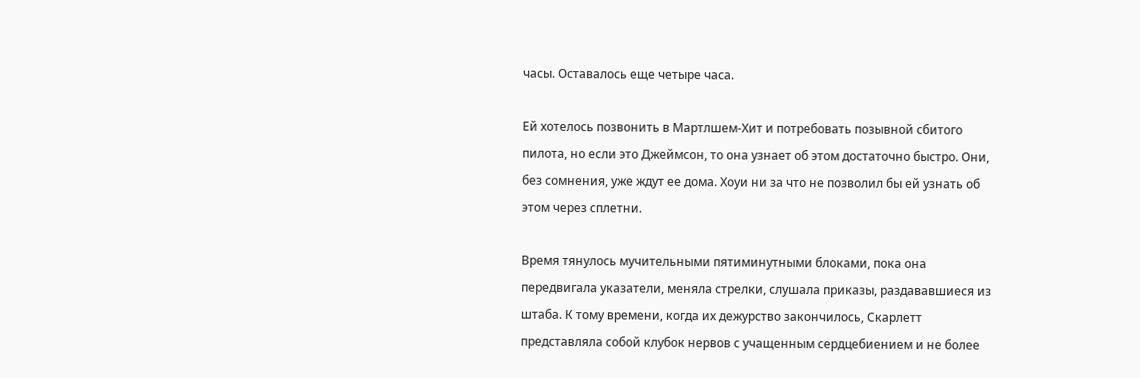часы. Оставалось еще четыре часа.

Ей хотелось позвонить в Мартлшем-Хит и потребовать позывной сбитого пилота, но если это Джеймсон, то она узнает об этом достаточно быстро. Они, без сомнения, уже ждут ее дома. Хоуи ни за что не позволил бы ей узнать об этом через сплетни.

Время тянулось мучительными пятиминутными блоками, пока она передвигала указатели, меняла стрелки, слушала приказы, раздававшиеся из штаба. К тому времени, когда их дежурство закончилось, Скарлетт представляла собой клубок нервов с учащенным сердцебиением и не более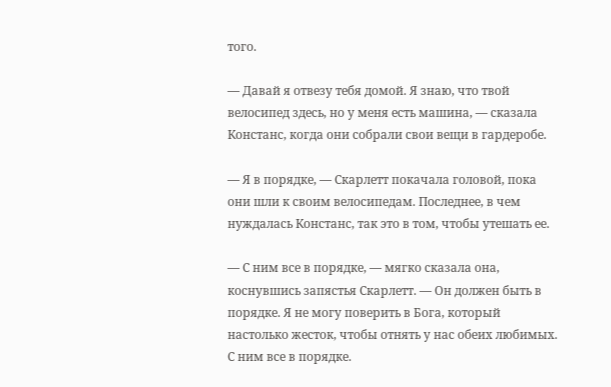того.

— Давай я отвезу тебя домой. Я знаю, что твой велосипед здесь, но у меня есть машина, — сказала Констанс, когда они собрали свои вещи в гардеробе.

— Я в порядке, — Скарлетт покачала головой, пока они шли к своим велосипедам. Последнее, в чем нуждалась Констанс, так это в том, чтобы утешать ее.

— С ним все в порядке, — мягко сказала она, коснувшись запястья Скарлетт. — Он должен быть в порядке. Я не могу поверить в Бога, который настолько жесток, чтобы отнять у нас обеих любимых. С ним все в порядке.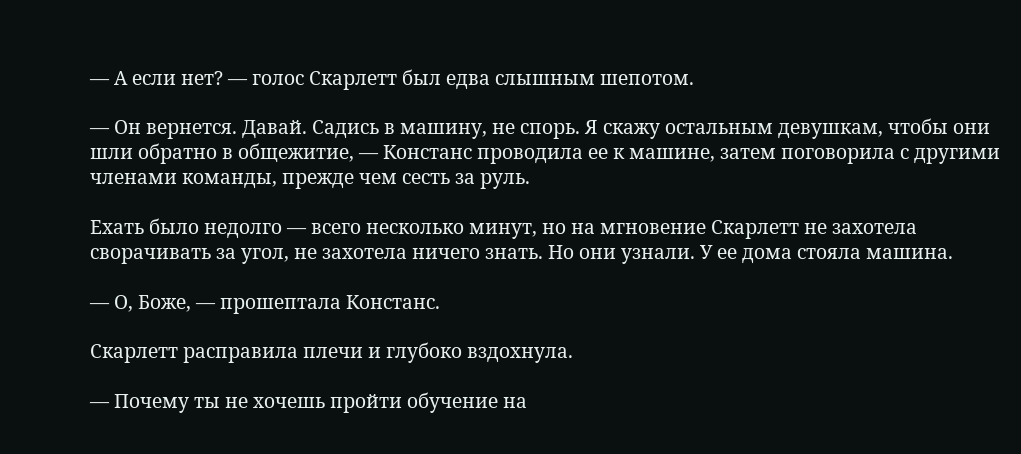— А если нет? — голос Скарлетт был едва слышным шепотом.

— Он вернется. Давай. Садись в машину, не спорь. Я скажу остальным девушкам, чтобы они шли обратно в общежитие, — Констанс проводила ее к машине, затем поговорила с другими членами команды, прежде чем сесть за руль.

Ехать было недолго — всего несколько минут, но на мгновение Скарлетт не захотела сворачивать за угол, не захотела ничего знать. Но они узнали. У ее дома стояла машина.

— О, Боже, — прошептала Констанс.

Скарлетт расправила плечи и глубоко вздохнула.

— Почему ты не хочешь пройти обучение на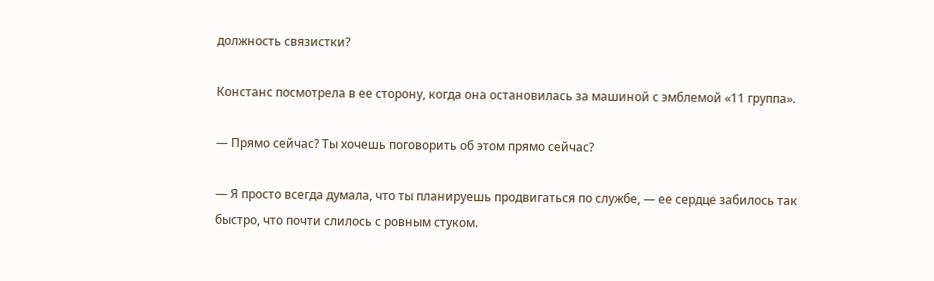должность связистки?

Констанс посмотрела в ее сторону, когда она остановилась за машиной с эмблемой «11 группа».

— Прямо сейчас? Ты хочешь поговорить об этом прямо сейчас?

— Я просто всегда думала, что ты планируешь продвигаться по службе, — ее сердце забилось так быстро, что почти слилось с ровным стуком.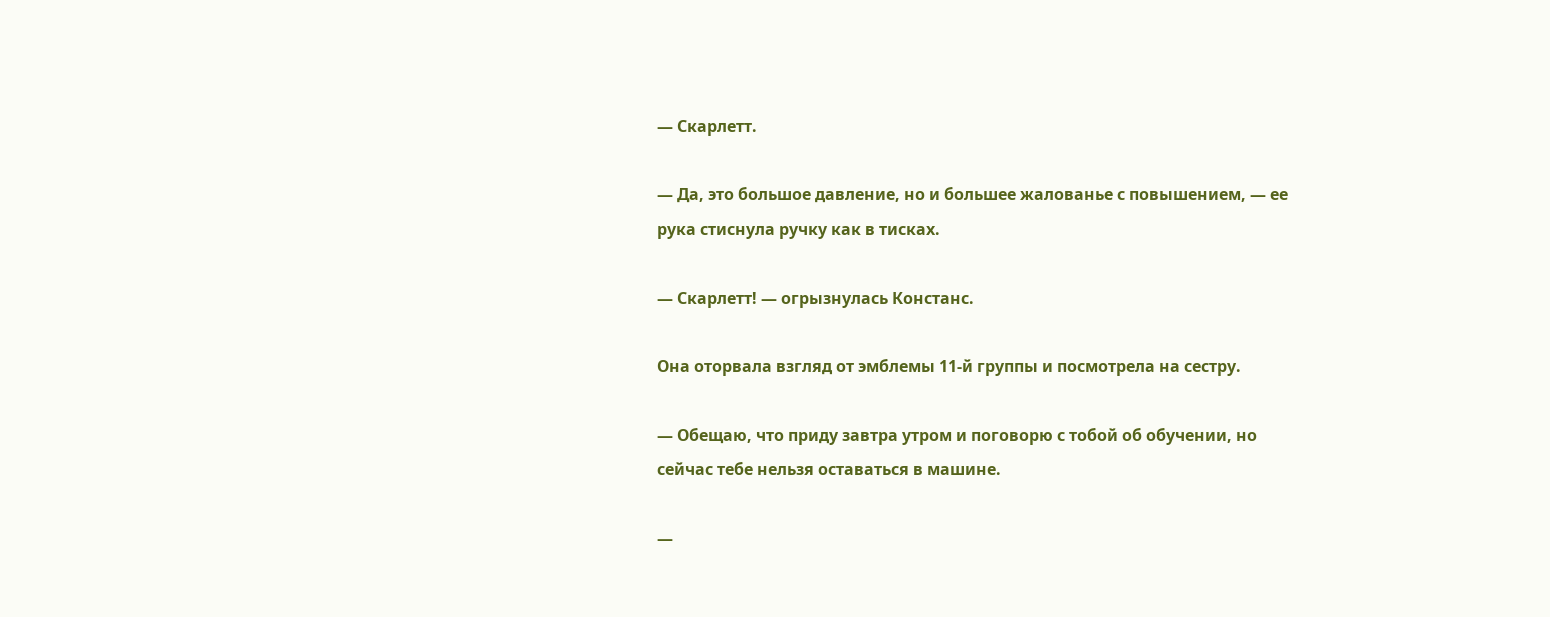— Скарлетт.

— Да, это большое давление, но и большее жалованье с повышением, — ее рука стиснула ручку как в тисках.

— Скарлетт! — огрызнулась Констанс.

Она оторвала взгляд от эмблемы 11-й группы и посмотрела на сестру.

— Обещаю, что приду завтра утром и поговорю с тобой об обучении, но сейчас тебе нельзя оставаться в машине.

—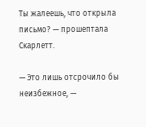Ты жалеешь, что открыла письмо? — прошептала Скарлетт.

— Это лишь отсрочило бы неизбежное, —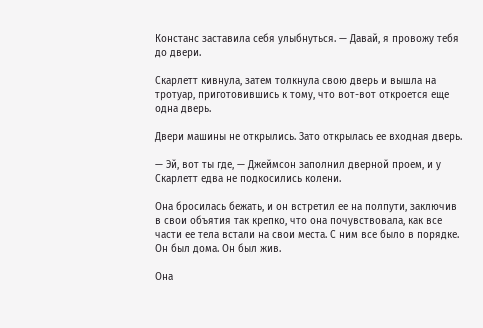Констанс заставила себя улыбнуться. — Давай, я провожу тебя до двери.

Скарлетт кивнула, затем толкнула свою дверь и вышла на тротуар, приготовившись к тому, что вот-вот откроется еще одна дверь.

Двери машины не открылись. Зато открылась ее входная дверь.

— Эй, вот ты где, — Джеймсон заполнил дверной проем, и у Скарлетт едва не подкосились колени.

Она бросилась бежать, и он встретил ее на полпути, заключив в свои объятия так крепко, что она почувствовала, как все части ее тела встали на свои места. С ним все было в порядке. Он был дома. Он был жив.

Она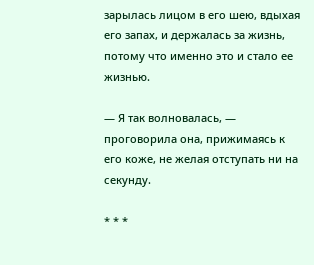зарылась лицом в его шею, вдыхая его запах, и держалась за жизнь, потому что именно это и стало ее жизнью.

— Я так волновалась, — проговорила она, прижимаясь к его коже, не желая отступать ни на секунду.

* * *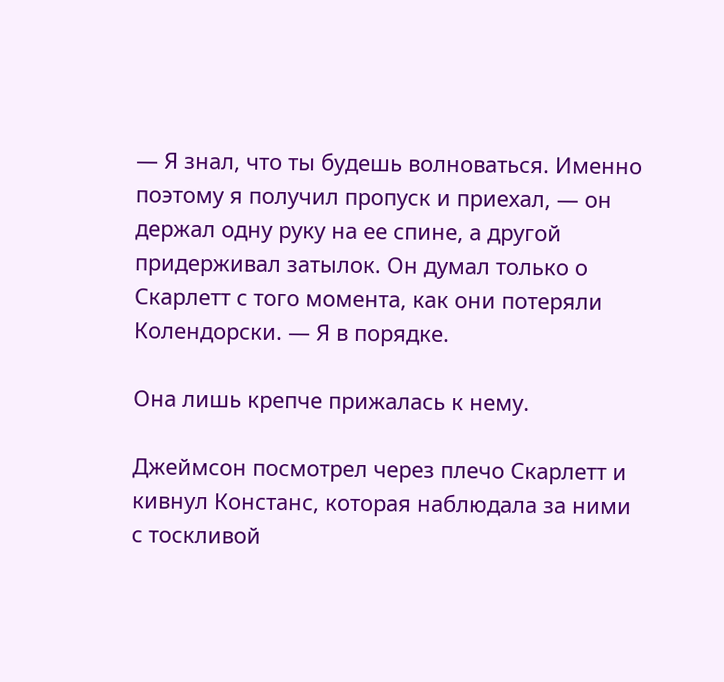— Я знал, что ты будешь волноваться. Именно поэтому я получил пропуск и приехал, — он держал одну руку на ее спине, а другой придерживал затылок. Он думал только о Скарлетт с того момента, как они потеряли Колендорски. — Я в порядке.

Она лишь крепче прижалась к нему.

Джеймсон посмотрел через плечо Скарлетт и кивнул Констанс, которая наблюдала за ними с тоскливой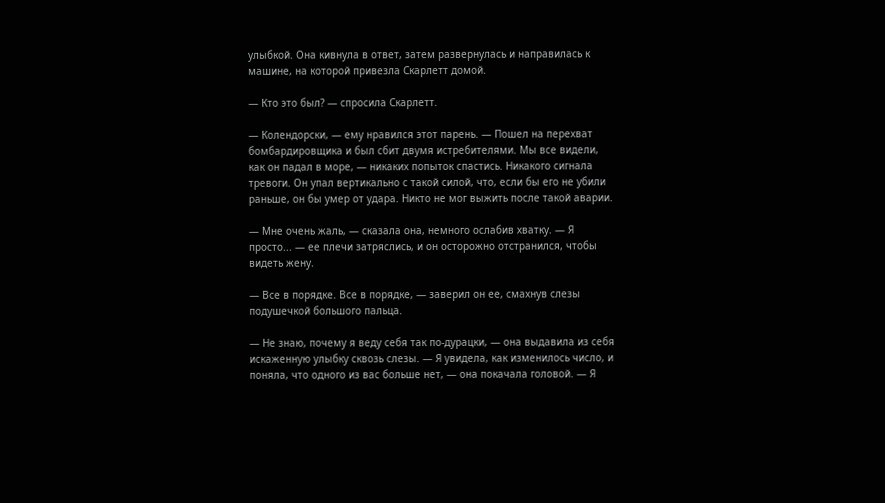улыбкой. Она кивнула в ответ, затем развернулась и направилась к машине, на которой привезла Скарлетт домой.

— Кто это был? — спросила Скарлетт.

— Колендорски, — ему нравился этот парень. — Пошел на перехват бомбардировщика и был сбит двумя истребителями. Мы все видели, как он падал в море, — никаких попыток спастись. Никакого сигнала тревоги. Он упал вертикально с такой силой, что, если бы его не убили раньше, он бы умер от удара. Никто не мог выжить после такой аварии.

— Мне очень жаль, — сказала она, немного ослабив хватку. — Я просто... — ее плечи затряслись, и он осторожно отстранился, чтобы видеть жену.

— Все в порядке. Все в порядке, — заверил он ее, смахнув слезы подушечкой большого пальца.

— Не знаю, почему я веду себя так по-дурацки, — она выдавила из себя искаженную улыбку сквозь слезы. — Я увидела, как изменилось число, и поняла, что одного из вас больше нет, — она покачала головой. — Я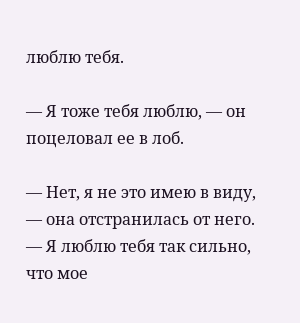люблю тебя.

— Я тоже тебя люблю, — он поцеловал ее в лоб.

— Нет, я не это имею в виду, — она отстранилась от него. — Я люблю тебя так сильно, что мое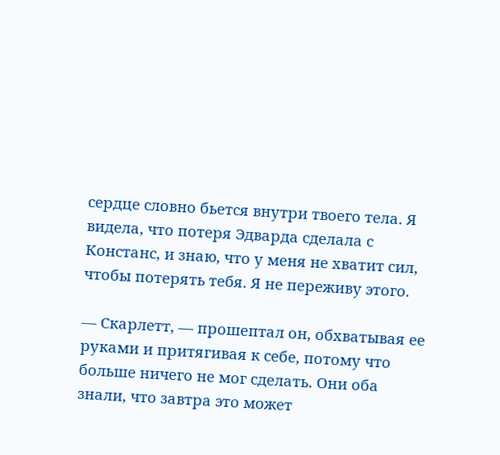сердце словно бьется внутри твоего тела. Я видела, что потеря Эдварда сделала с Констанс, и знаю, что у меня не хватит сил, чтобы потерять тебя. Я не переживу этого.

— Скарлетт, — прошептал он, обхватывая ее руками и притягивая к себе, потому что больше ничего не мог сделать. Они оба знали, что завтра это может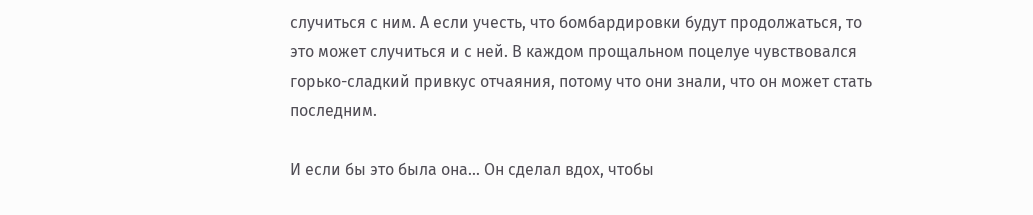случиться с ним. А если учесть, что бомбардировки будут продолжаться, то это может случиться и с ней. В каждом прощальном поцелуе чувствовался горько-сладкий привкус отчаяния, потому что они знали, что он может стать последним.

И если бы это была она... Он сделал вдох, чтобы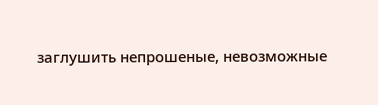заглушить непрошеные, невозможные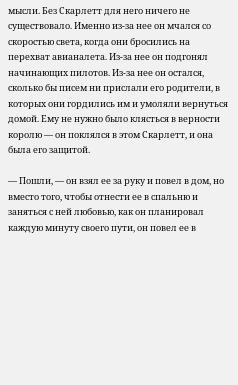мысли. Без Скарлетт для него ничего не существовало. Именно из-за нее он мчался со скоростью света, когда они бросились на перехват авианалета. Из-за нее он подгонял начинающих пилотов. Из-за нее он остался, сколько бы писем ни прислали его родители, в которых они гордились им и умоляли вернуться домой. Ему не нужно было клясться в верности королю — он поклялся в этом Скарлетт, и она была его защитой.

— Пошли, — он взял ее за руку и повел в дом, но вместо того, чтобы отнести ее в спальню и заняться с ней любовью, как он планировал каждую минуту своего пути, он повел ее в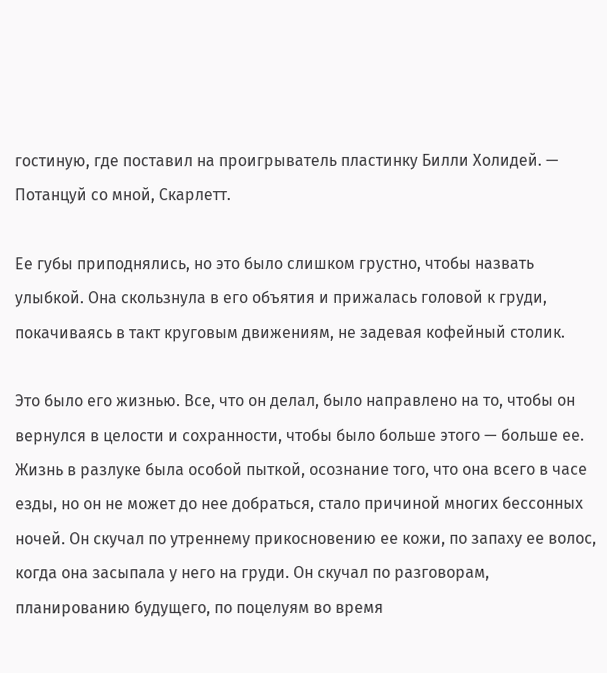гостиную, где поставил на проигрыватель пластинку Билли Холидей. — Потанцуй со мной, Скарлетт.

Ее губы приподнялись, но это было слишком грустно, чтобы назвать улыбкой. Она скользнула в его объятия и прижалась головой к груди, покачиваясь в такт круговым движениям, не задевая кофейный столик.

Это было его жизнью. Все, что он делал, было направлено на то, чтобы он вернулся в целости и сохранности, чтобы было больше этого — больше ее. Жизнь в разлуке была особой пыткой, осознание того, что она всего в часе езды, но он не может до нее добраться, стало причиной многих бессонных ночей. Он скучал по утреннему прикосновению ее кожи, по запаху ее волос, когда она засыпала у него на груди. Он скучал по разговорам, планированию будущего, по поцелуям во время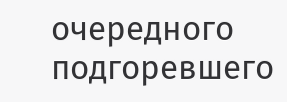очередного подгоревшего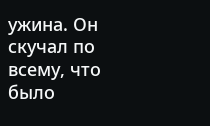ужина. Он скучал по всему, что было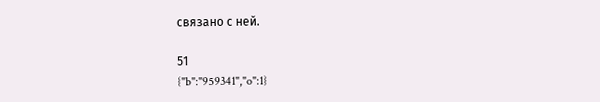связано с ней.

51
{"b":"959341","o":1}